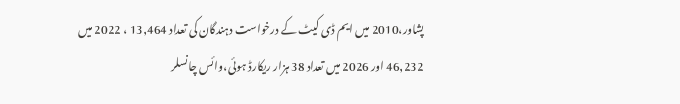پشاور،2010 میں ایم ڈی کیٹ کے درخواست دہندگان کی تعداد 13,464 ، 2022 میں 46,232 اور 2026 میں تعداد 38 ہزار ریکارڈ ہوئی،وائس چانسلر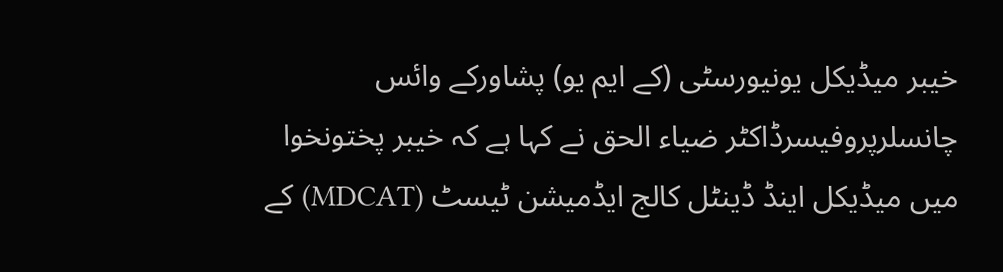خیبر میڈیکل یونیورسٹی (کے ایم یو) پشاورکے وائس چانسلرپروفیسرڈاکٹر ضیاء الحق نے کہا ہے کہ خیبر پختونخوا میں میڈیکل اینڈ ڈینٹل کالج ایڈمیشن ٹیسٹ (MDCAT) کے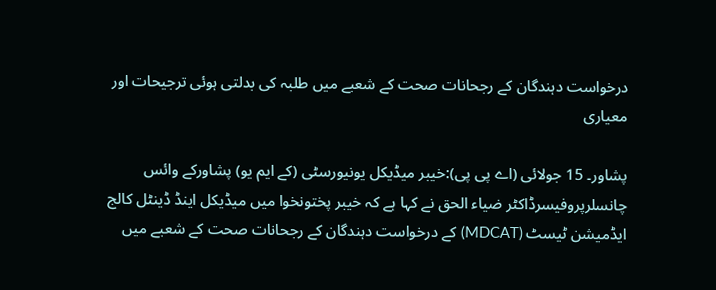درخواست دہندگان کے رجحانات صحت کے شعبے میں طلبہ کی بدلتی ہوئی ترجیحات اور معیاری

پشاور۔ 15 جولائی (اے پی پی):خیبر میڈیکل یونیورسٹی (کے ایم یو) پشاورکے وائس چانسلرپروفیسرڈاکٹر ضیاء الحق نے کہا ہے کہ خیبر پختونخوا میں میڈیکل اینڈ ڈینٹل کالج ایڈمیشن ٹیسٹ (MDCAT) کے درخواست دہندگان کے رجحانات صحت کے شعبے میں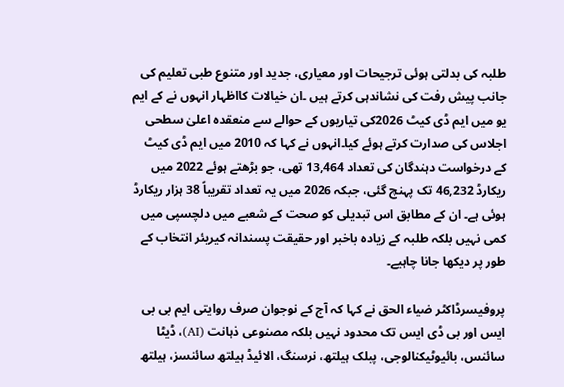طلبہ کی بدلتی ہوئی ترجیحات اور معیاری، جدید اور متنوع طبی تعلیم کی جانب پیش رفت کی نشاندہی کرتے ہیں ۔ان خیالات کااظہار انہوں نے کے ایم یو میں ایم ڈی کیٹ 2026کی تیاریوں کے حوالے سے منعقدہ اعلیٰ سطحی اجلاس کی صدارت کرتے ہوئے کیا۔انہوں نے کہا کہ 2010 میں ایم ڈی کیٹ کے درخواست دہندگان کی تعداد 13,464 تھی، جو بڑھتے ہوئے 2022 میں ریکارڈ 46,232 تک پہنچ گئی، جبکہ 2026 میں یہ تعداد تقریباً 38 ہزار ریکارڈ ہوئی ہے۔ ان کے مطابق اس تبدیلی کو صحت کے شعبے میں دلچسپی میں کمی نہیں بلکہ طلبہ کے زیادہ باخبر اور حقیقت پسندانہ کیریئر انتخاب کے طور پر دیکھا جانا چاہیے۔

پروفیسرڈاکٹر ضیاء الحق نے کہا کہ آج کے نوجوان صرف روایتی ایم بی بی ایس اور بی ڈی ایس تک محدود نہیں بلکہ مصنوعی ذہانت (AI)، ڈیٹا سائنس، بائیوٹیکنالوجی، پبلک ہیلتھ، نرسنگ، الائیڈ ہیلتھ سائنسز، ہیلتھ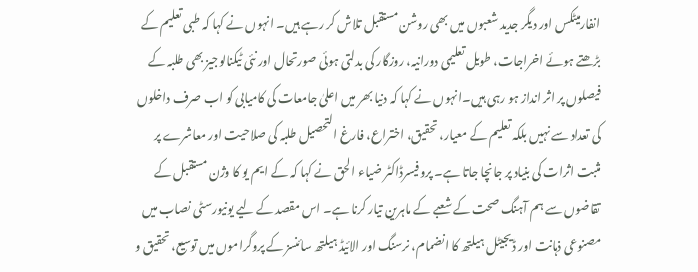انفارمیٹکس اور دیگر جدید شعبوں میں بھی روشن مستقبل تلاش کر رہے ہیں۔ انہوں نے کہا کہ طبی تعلیم کے بڑھتے ہوئے اخراجات، طویل تعلیمی دورانیہ، روزگار کی بدلتی ہوئی صورتحال اور نئی ٹیکنالوجیز بھی طلبہ کے فیصلوں پر اثر انداز ہو رہی ہیں۔انہوں نے کہا کہ دنیا بھر میں اعلیٰ جامعات کی کامیابی کو اب صرف داخلوں کی تعداد سے نہیں بلکہ تعلیم کے معیار، تحقیق، اختراع، فارغ التحصیل طلبہ کی صلاحیت اور معاشرے پر مثبت اثرات کی بنیاد پر جانچا جاتا ہے۔ پروفیسرڈاکٹر ضیاء الحق نے کہا کہ کے ایم یو کا وژن مستقبل کے تقاضوں سے ہم آہنگ صحت کے شعبے کے ماہرین تیار کرنا ہے۔ اس مقصد کے لیے یونیورسٹی نصاب میں مصنوعی ذہانت اور ڈیجیٹل ہیلتھ کا انضمام، نرسنگ اور الائیڈ ہیلتھ سائنسز کے پروگراموں میں توسیع، تحقیق و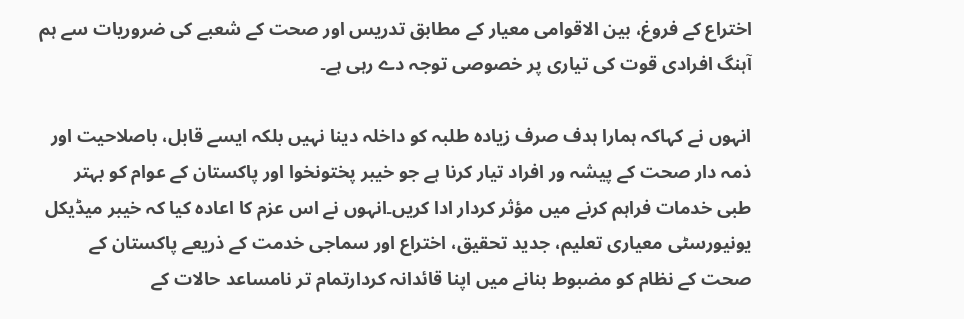اختراع کے فروغ، بین الاقوامی معیار کے مطابق تدریس اور صحت کے شعبے کی ضروریات سے ہم آہنگ افرادی قوت کی تیاری پر خصوصی توجہ دے رہی ہے۔

انہوں نے کہاکہ ہمارا ہدف صرف زیادہ طلبہ کو داخلہ دینا نہیں بلکہ ایسے قابل، باصلاحیت اور ذمہ دار صحت کے پیشہ ور افراد تیار کرنا ہے جو خیبر پختونخوا اور پاکستان کے عوام کو بہتر طبی خدمات فراہم کرنے میں مؤثر کردار ادا کریں۔انہوں نے اس عزم کا اعادہ کیا کہ خیبر میڈیکل یونیورسٹی معیاری تعلیم، جدید تحقیق، اختراع اور سماجی خدمت کے ذریعے پاکستان کے صحت کے نظام کو مضبوط بنانے میں اپنا قائدانہ کردارتمام تر نامساعد حالات کے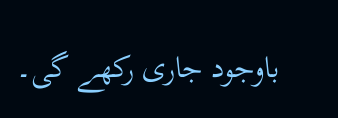باوجود جاری رکھے گی۔